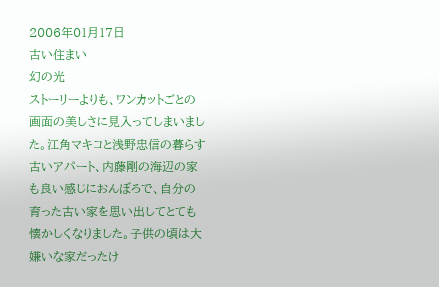2006年01月17日
古い住まい
幻の光
ストーリーよりも、ワンカットごとの画面の美しさに見入ってしまいました。江角マキコと浅野忠信の暮らす古いアパート、内藤剛の海辺の家も良い感じにおんぼろで、自分の育った古い家を思い出してとても懐かしくなりました。子供の頃は大嫌いな家だったけ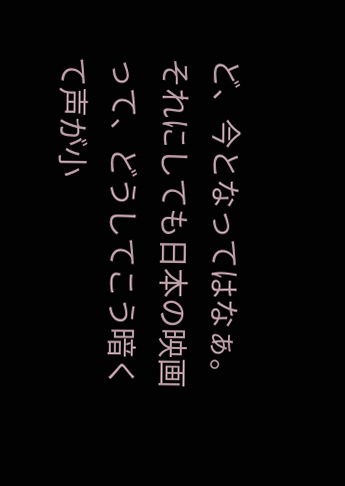ど、今となってはなぁ。それにしても日本の映画って、どうしてこう暗くて声が小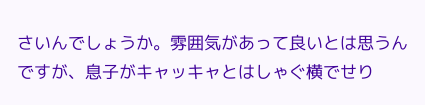さいんでしょうか。雰囲気があって良いとは思うんですが、息子がキャッキャとはしゃぐ横でせり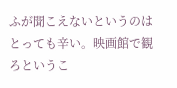ふが聞こえないというのはとっても辛い。映画館で観ろというこ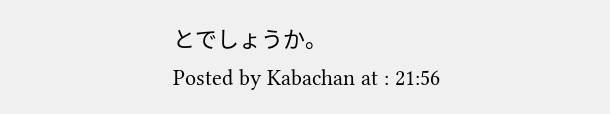とでしょうか。
Posted by Kabachan at : 21:56